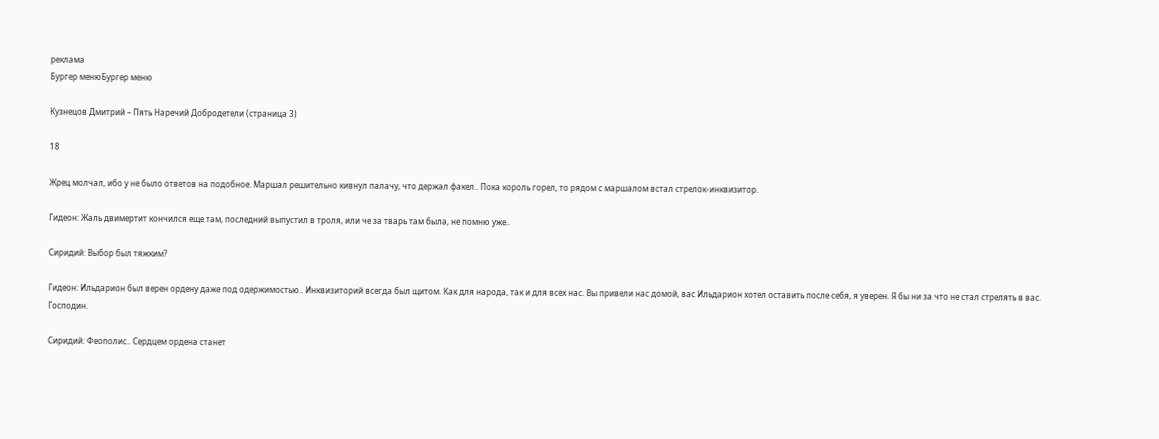реклама
Бургер менюБургер меню

Кузнецов Дмитрий – Пять Наречий Добродетели (страница 3)

18

Жрец молчал, ибо у не было ответов на подобное. Маршал решительно кивнул палачу, что держал факел.. Пока король горел, то рядом с маршалом встал стрелок-инквизитор.

Гидеон: Жаль двимертит кончился еще там, последний выпустил в троля, или че за тварь там была, не помню уже..

Сиридий: Выбор был тяжким?

Гидеон: Ильдарион был верен ордену даже под одержимостью.. Инквизиторий всегда был щитом. Как для народа, так и для всех нас. Вы привели нас домой, вас Ильдарион хотел оставить после себя, я уверен. Я бы ни за что не стал стрелять в вас. Господин.

Сиридий: Феополис.. Сердцем ордена станет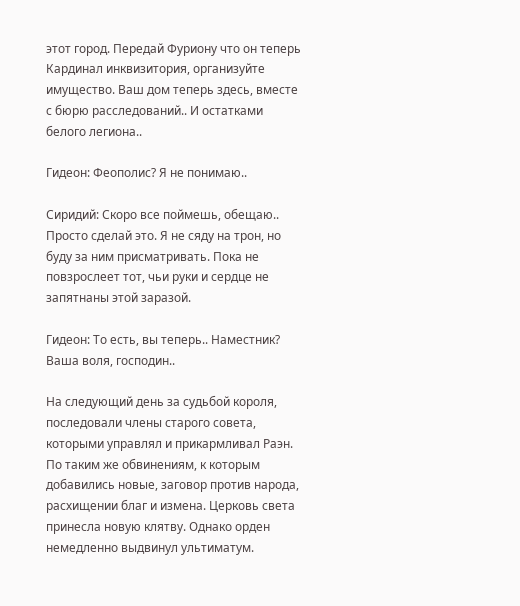этот город. Передай Фуриону что он теперь Кардинал инквизитория, организуйте имущество. Ваш дом теперь здесь, вместе с бюрю расследований.. И остатками белого легиона..

Гидеон: Феополис? Я не понимаю..

Сиридий: Скоро все поймешь, обещаю.. Просто сделай это. Я не сяду на трон, но буду за ним присматривать. Пока не повзрослеет тот, чьи руки и сердце не запятнаны этой заразой.

Гидеон: То есть, вы теперь.. Наместник? Ваша воля, господин..

На следующий день за судьбой короля, последовали члены старого совета, которыми управлял и прикармливал Раэн. По таким же обвинениям, к которым добавились новые, заговор против народа, расхищении благ и измена. Церковь света принесла новую клятву. Однако орден немедленно выдвинул ультиматум.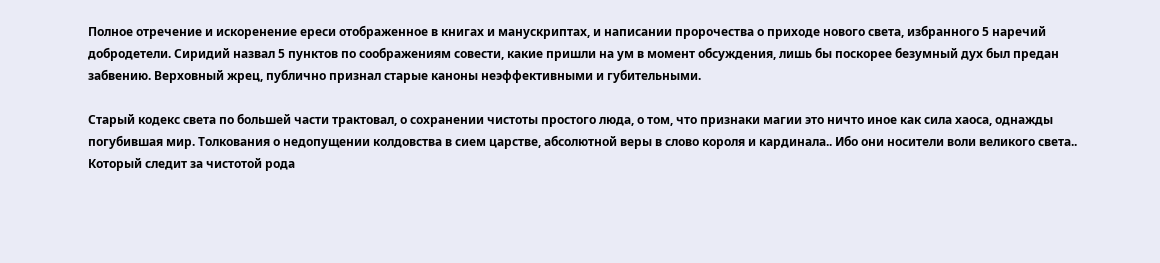Полное отречение и искоренение ереси отображенное в книгах и манускриптах, и написании пророчества о приходе нового света, избранного 5 наречий добродетели. Сиридий назвал 5 пунктов по соображениям совести, какие пришли на ум в момент обсуждения, лишь бы поскорее безумный дух был предан забвению. Верховный жрец, публично признал старые каноны неэффективными и губительными.

Старый кодекс света по большей части трактовал, о сохранении чистоты простого люда, о том, что признаки магии это ничто иное как сила хаоса, однажды погубившая мир. Толкования о недопущении колдовства в сием царстве, абсолютной веры в слово короля и кардинала.. Ибо они носители воли великого света.. Который следит за чистотой рода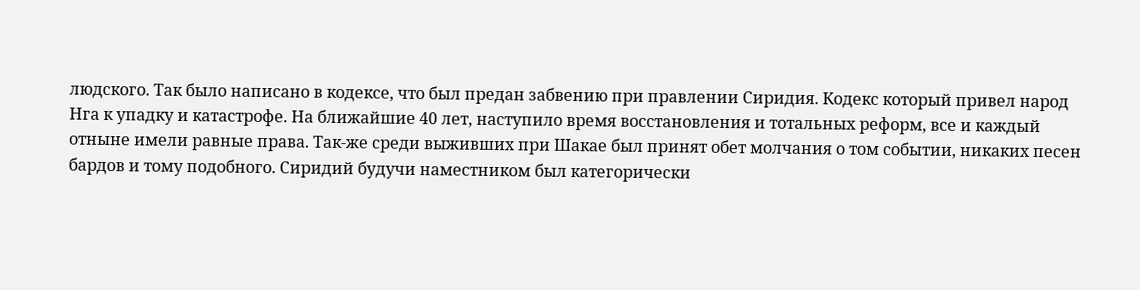людского. Так было написано в кодексе, что был предан забвению при правлении Сиридия. Кодекс который привел народ Нга к упадку и катастрофе. На ближайшие 40 лет, наступило время восстановления и тотальных реформ, все и каждый отныне имели равные права. Так-же среди выживших при Шакае был принят обет молчания о том событии, никаких песен бардов и тому подобного. Сиридий будучи наместником был категорически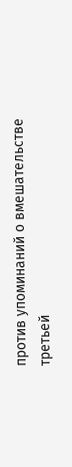против упоминаний о вмешательстве третьей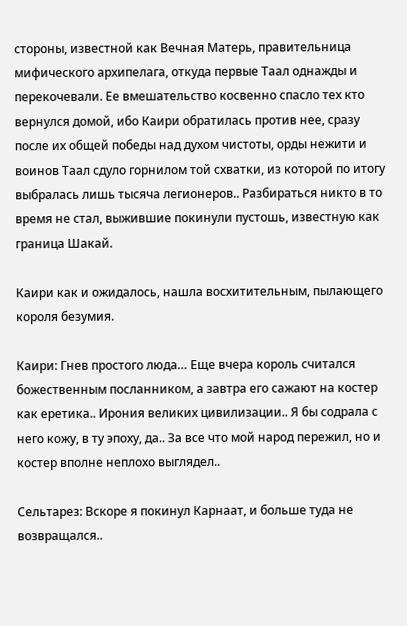стороны, известной как Вечная Матерь, правительница мифического архипелага, откуда первые Таал однажды и перекочевали. Ее вмешательство косвенно спасло тех кто вернулся домой, ибо Каири обратилась против нее, сразу после их общей победы над духом чистоты, орды нежити и воинов Таал сдуло горнилом той схватки, из которой по итогу выбралась лишь тысяча легионеров.. Разбираться никто в то время не стал, выжившие покинули пустошь, известную как граница Шакай.

Каири как и ожидалось, нашла восхитительным, пылающего короля безумия.

Каири: Гнев простого люда… Еще вчера король считался божественным посланником, а завтра его сажают на костер как еретика.. Ирония великих цивилизации.. Я бы содрала с него кожу, в ту эпоху, да.. За все что мой народ пережил, но и костер вполне неплохо выглядел..

Сельтарез: Вскоре я покинул Карнаат, и больше туда не возвращался..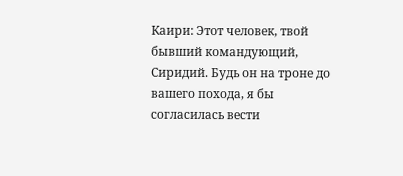Каири: Этот человек, твой бывший командующий, Сиридий. Будь он на троне до вашего похода, я бы согласилась вести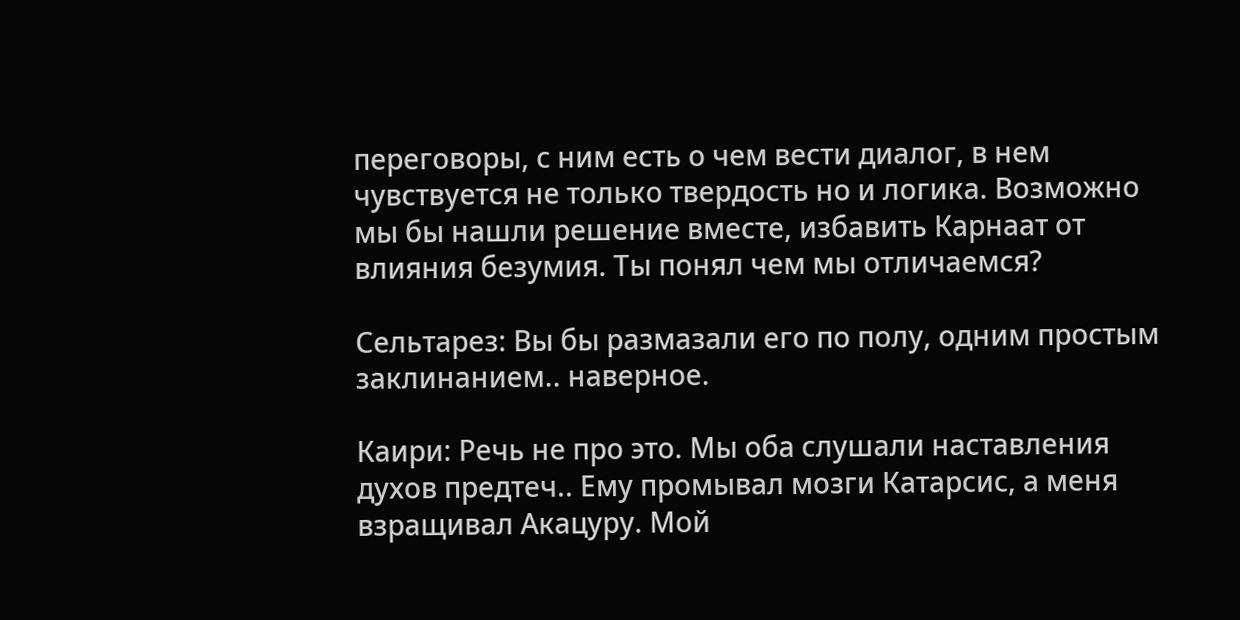переговоры, с ним есть о чем вести диалог, в нем чувствуется не только твердость но и логика. Возможно мы бы нашли решение вместе, избавить Карнаат от влияния безумия. Ты понял чем мы отличаемся?

Сельтарез: Вы бы размазали его по полу, одним простым заклинанием.. наверное.

Каири: Речь не про это. Мы оба слушали наставления духов предтеч.. Ему промывал мозги Катарсис, а меня взращивал Акацуру. Мой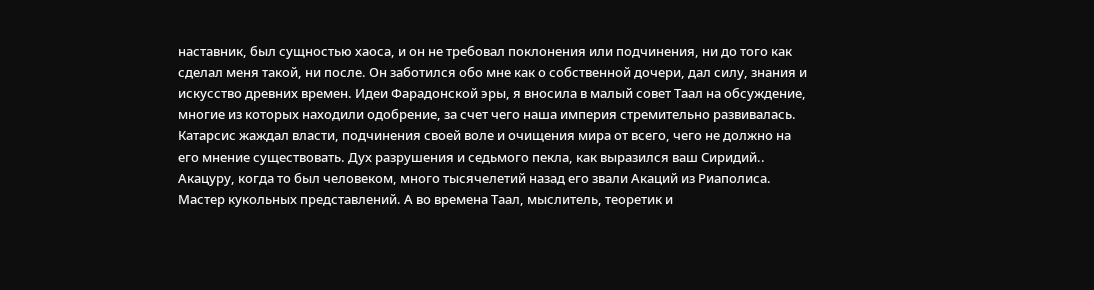наставник, был сущностью хаоса, и он не требовал поклонения или подчинения, ни до того как сделал меня такой, ни после. Он заботился обо мне как о собственной дочери, дал силу, знания и искусство древних времен. Идеи Фарадонской эры, я вносила в малый совет Таал на обсуждение, многие из которых находили одобрение, за счет чего наша империя стремительно развивалась. Катарсис жаждал власти, подчинения своей воле и очищения мира от всего, чего не должно на его мнение существовать. Дух разрушения и седьмого пекла, как выразился ваш Сиридий.. Акацуру, когда то был человеком, много тысячелетий назад его звали Акаций из Риаполиса. Мастер кукольных представлений. А во времена Таал, мыслитель, теоретик и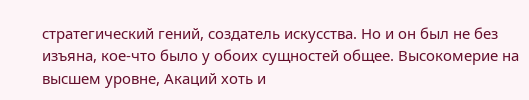стратегический гений, создатель искусства. Но и он был не без изъяна, кое-что было у обоих сущностей общее. Высокомерие на высшем уровне, Акаций хоть и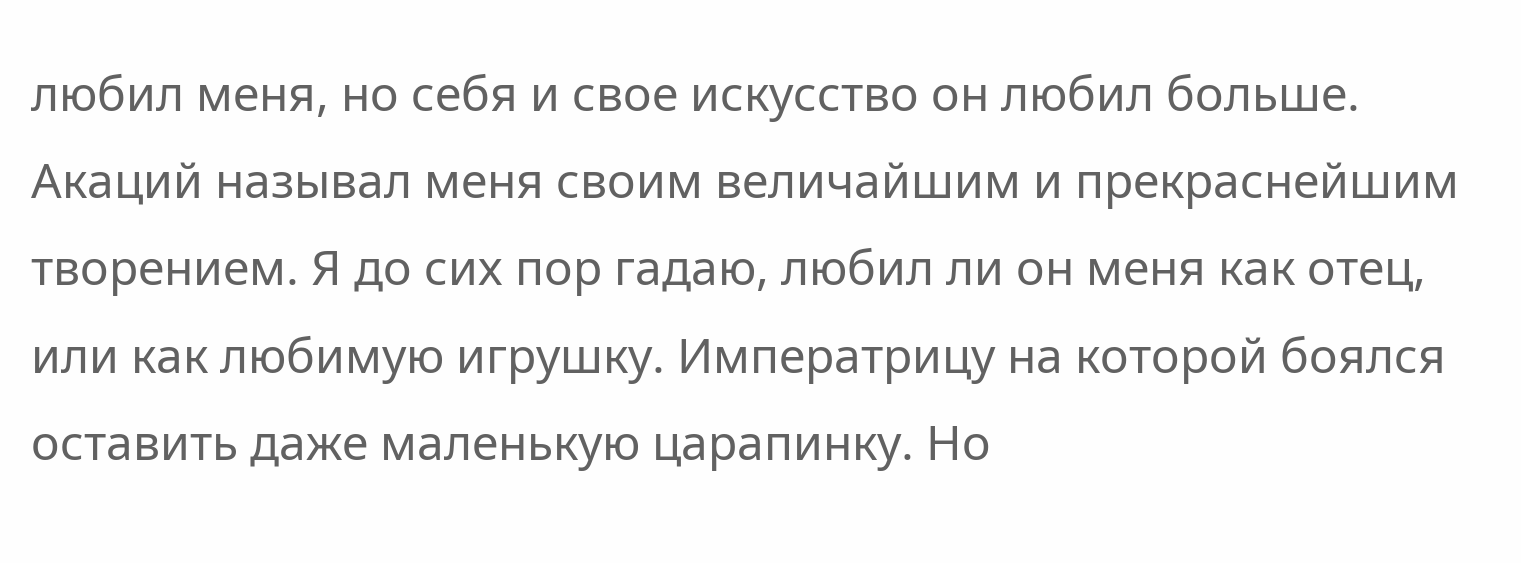любил меня, но себя и свое искусство он любил больше. Акаций называл меня своим величайшим и прекраснейшим творением. Я до сих пор гадаю, любил ли он меня как отец, или как любимую игрушку. Императрицу на которой боялся оставить даже маленькую царапинку. Но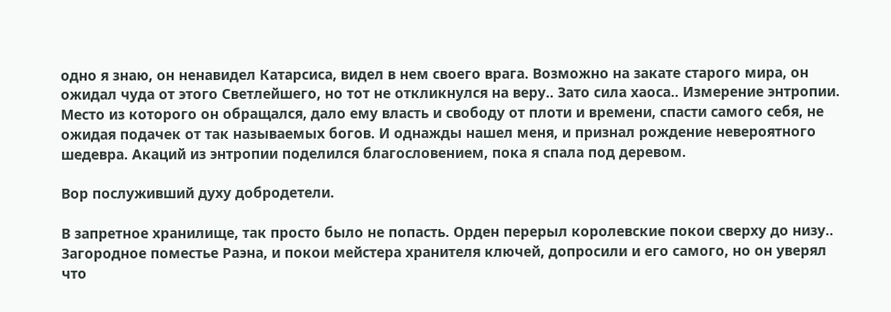одно я знаю, он ненавидел Катарсиса, видел в нем своего врага. Возможно на закате старого мира, он ожидал чуда от этого Светлейшего, но тот не откликнулся на веру.. Зато сила хаоса.. Измерение энтропии. Место из которого он обращался, дало ему власть и свободу от плоти и времени, спасти самого себя, не ожидая подачек от так называемых богов. И однажды нашел меня, и признал рождение невероятного шедевра. Акаций из энтропии поделился благословением, пока я спала под деревом.

Вор послуживший духу добродетели.

В запретное хранилище, так просто было не попасть. Орден перерыл королевские покои сверху до низу.. Загородное поместье Раэна, и покои мейстера хранителя ключей, допросили и его самого, но он уверял что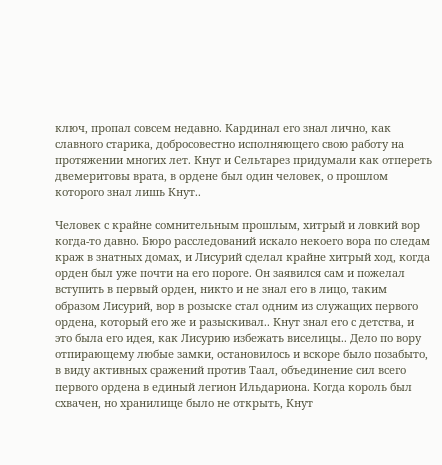ключ, пропал совсем недавно. Кардинал его знал лично, как славного старика, добросовестно исполняющего свою работу на протяжении многих лет. Кнут и Сельтарез придумали как отпереть двемеритовы врата, в ордене был один человек, о прошлом которого знал лишь Кнут..

Человек с крайне сомнительным прошлым, хитрый и ловкий вор когда-то давно. Бюро расследований искало некоего вора по следам краж в знатных домах, и Лисурий сделал крайне хитрый ход, когда орден был уже почти на его пороге. Он заявился сам и пожелал вступить в первый орден, никто и не знал его в лицо, таким образом Лисурий, вор в розыске стал одним из служащих первого ордена, который его же и разыскивал.. Кнут знал его с детства, и это была его идея, как Лисурию избежать виселицы.. Дело по вору отпирающему любые замки, остановилось и вскоре было позабыто, в виду активных сражений против Таал, объединение сил всего первого ордена в единый легион Ильдариона. Когда король был схвачен, но хранилище было не открыть, Кнут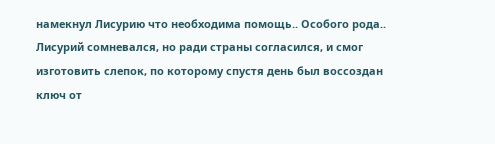намекнул Лисурию что необходима помощь.. Особого рода.. Лисурий сомневался, но ради страны согласился, и смог изготовить слепок, по которому спустя день был воссоздан ключ от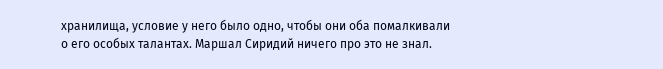хранилища, условие у него было одно, чтобы они оба помалкивали о его особых талантах. Маршал Сиридий ничего про это не знал.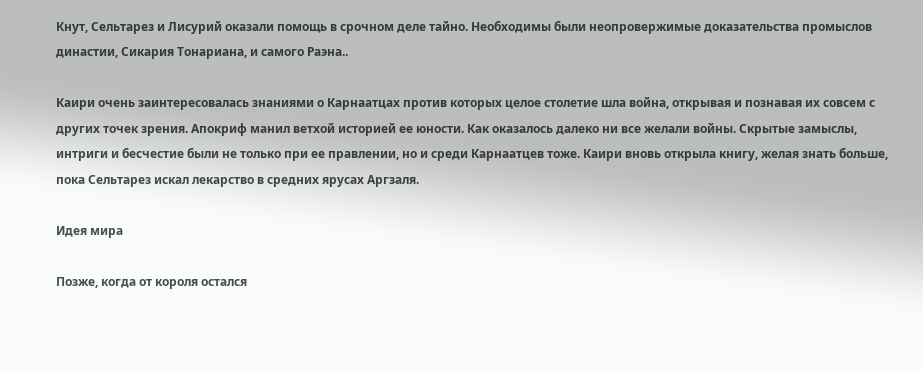Кнут, Сельтарез и Лисурий оказали помощь в срочном деле тайно. Необходимы были неопровержимые доказательства промыслов династии, Сикария Тонариана, и самого Раэна..

Каири очень заинтересовалась знаниями о Карнаатцах против которых целое столетие шла война, открывая и познавая их совсем с других точек зрения. Апокриф манил ветхой историей ее юности. Как оказалось далеко ни все желали войны. Скрытые замыслы, интриги и бесчестие были не только при ее правлении, но и среди Карнаатцев тоже. Каири вновь открыла книгу, желая знать больше, пока Сельтарез искал лекарство в средних ярусах Аргзаля.

Идея мира

Позже, когда от короля остался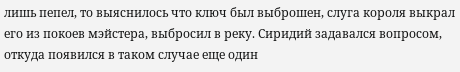лишь пепел, то выяснилось что ключ был выброшен, слуга короля выкрал его из покоев мэйстера, выбросил в реку. Сиридий задавался вопросом, откуда появился в таком случае еще один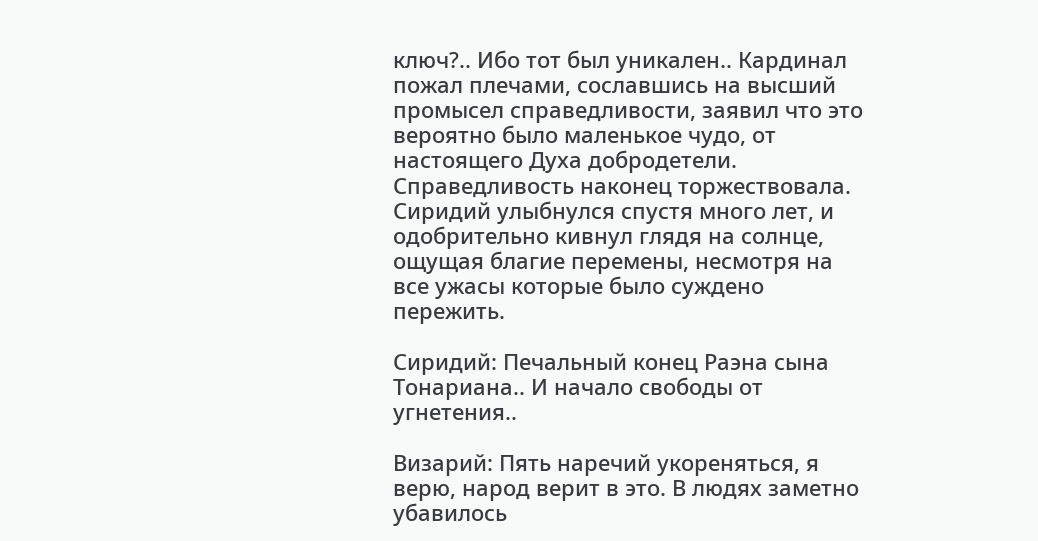ключ?.. Ибо тот был уникален.. Кардинал пожал плечами, сославшись на высший промысел справедливости, заявил что это вероятно было маленькое чудо, от настоящего Духа добродетели. Справедливость наконец торжествовала. Сиридий улыбнулся спустя много лет, и одобрительно кивнул глядя на солнце, ощущая благие перемены, несмотря на все ужасы которые было суждено пережить.

Сиридий: Печальный конец Раэна сына Тонариана.. И начало свободы от угнетения..

Визарий: Пять наречий укореняться, я верю, народ верит в это. В людях заметно убавилось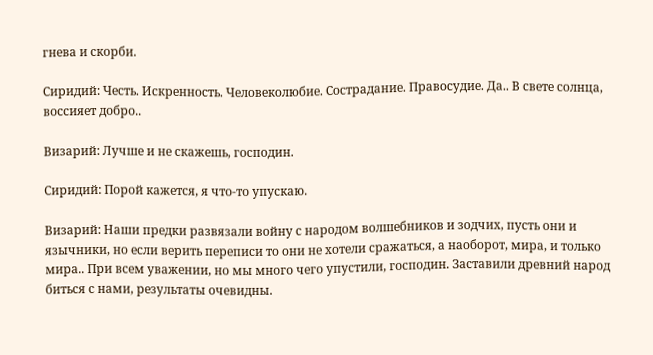гнева и скорби.

Сиридий: Честь. Искренность. Человеколюбие. Сострадание. Правосудие. Да.. В свете солнца, воссияет добро..

Визарий: Лучше и не скажешь, господин.

Сиридий: Порой кажется, я что-то упускаю.

Визарий: Наши предки развязали войну с народом волшебников и зодчих, пусть они и язычники, но если верить переписи то они не хотели сражаться, а наоборот, мира, и только мира.. При всем уважении, но мы много чего упустили, господин. Заставили древний народ биться с нами, результаты очевидны.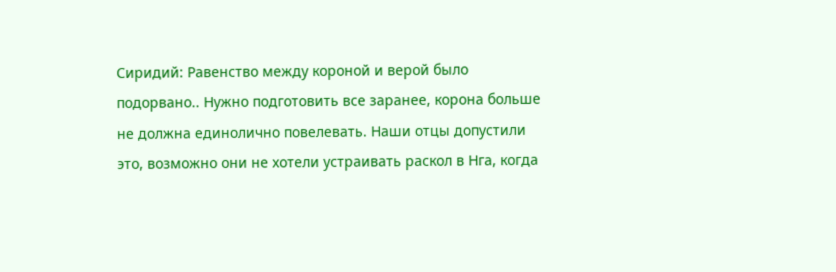Сиридий: Равенство между короной и верой было подорвано.. Нужно подготовить все заранее, корона больше не должна единолично повелевать. Наши отцы допустили это, возможно они не хотели устраивать раскол в Нга, когда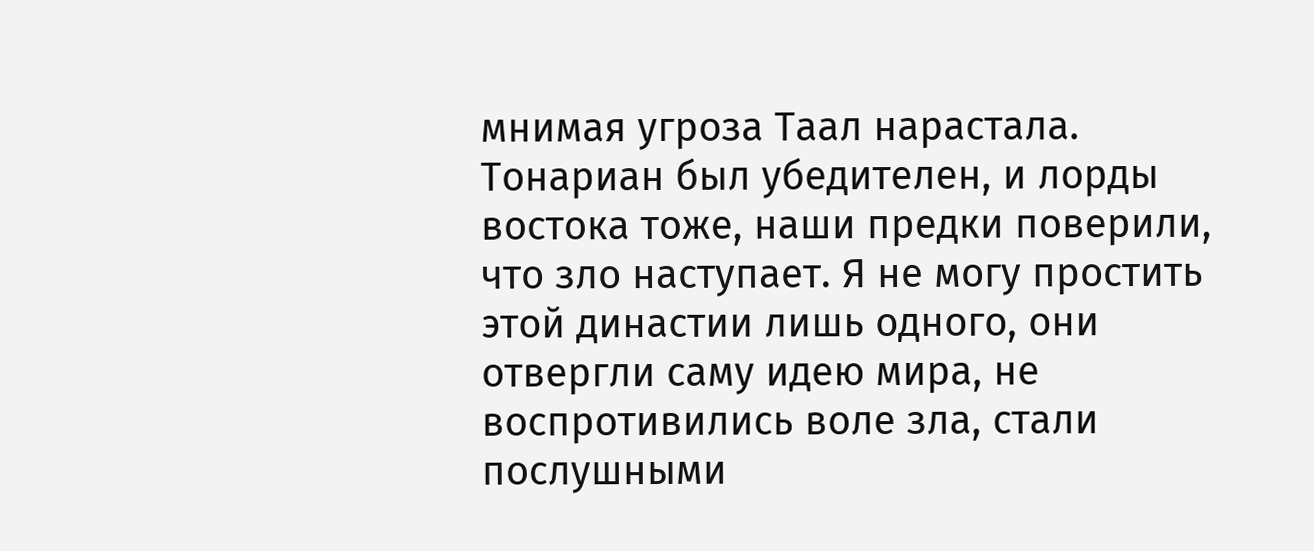мнимая угроза Таал нарастала. Тонариан был убедителен, и лорды востока тоже, наши предки поверили, что зло наступает. Я не могу простить этой династии лишь одного, они отвергли саму идею мира, не воспротивились воле зла, стали послушными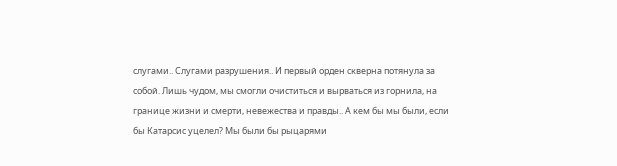слугами.. Слугами разрушения.. И первый орден скверна потянула за собой. Лишь чудом, мы смогли очиститься и вырваться из горнила, на границе жизни и смерти, невежества и правды.. А кем бы мы были, если бы Катарсис уцелел? Мы были бы рыцарями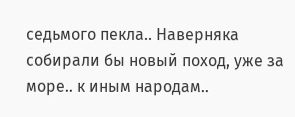седьмого пекла.. Наверняка собирали бы новый поход, уже за море.. к иным народам..